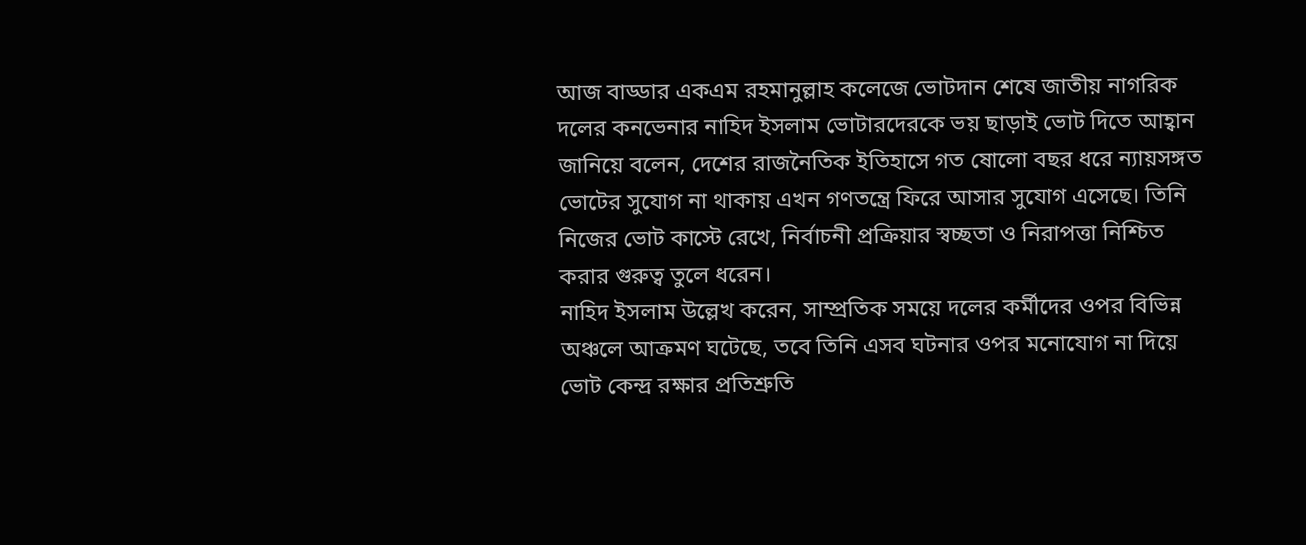আজ বাড্ডার একএম রহমানুল্লাহ কলেজে ভোটদান শেষে জাতীয় নাগরিক দলের কনভেনার নাহিদ ইসলাম ভোটারদেরকে ভয় ছাড়াই ভোট দিতে আহ্বান জানিয়ে বলেন, দেশের রাজনৈতিক ইতিহাসে গত ষোলো বছর ধরে ন্যায়সঙ্গত ভোটের সুযোগ না থাকায় এখন গণতন্ত্রে ফিরে আসার সুযোগ এসেছে। তিনি নিজের ভোট কাস্টে রেখে, নির্বাচনী প্রক্রিয়ার স্বচ্ছতা ও নিরাপত্তা নিশ্চিত করার গুরুত্ব তুলে ধরেন।
নাহিদ ইসলাম উল্লেখ করেন, সাম্প্রতিক সময়ে দলের কর্মীদের ওপর বিভিন্ন অঞ্চলে আক্রমণ ঘটেছে, তবে তিনি এসব ঘটনার ওপর মনোযোগ না দিয়ে ভোট কেন্দ্র রক্ষার প্রতিশ্রুতি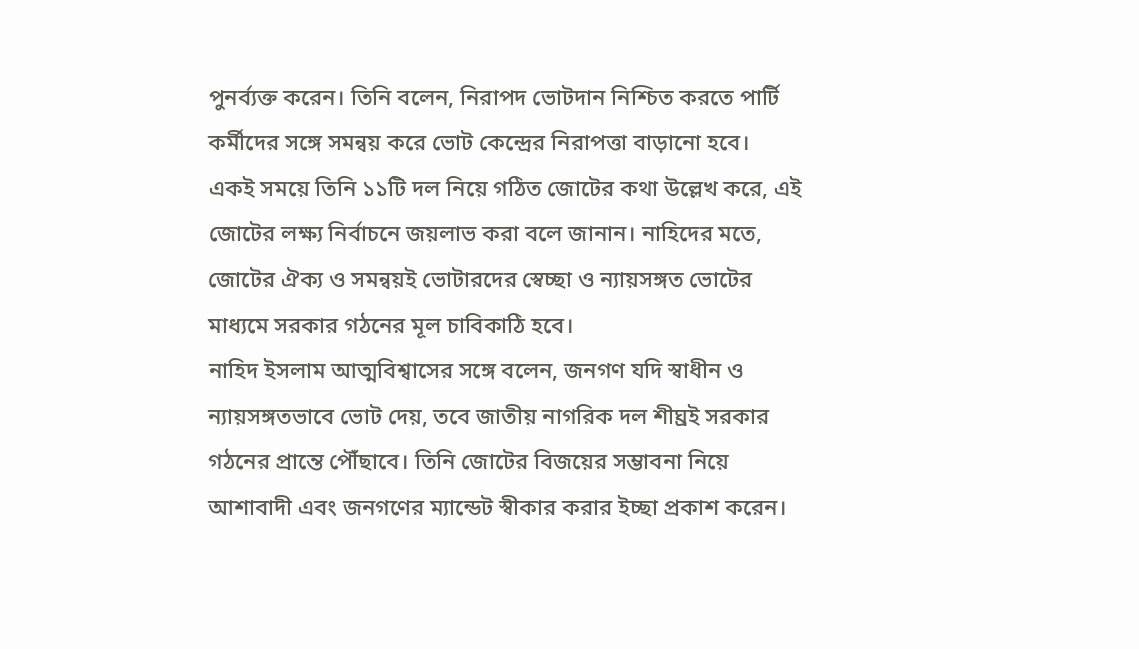পুনর্ব্যক্ত করেন। তিনি বলেন, নিরাপদ ভোটদান নিশ্চিত করতে পার্টি কর্মীদের সঙ্গে সমন্বয় করে ভোট কেন্দ্রের নিরাপত্তা বাড়ানো হবে।
একই সময়ে তিনি ১১টি দল নিয়ে গঠিত জোটের কথা উল্লেখ করে, এই জোটের লক্ষ্য নির্বাচনে জয়লাভ করা বলে জানান। নাহিদের মতে, জোটের ঐক্য ও সমন্বয়ই ভোটারদের স্বেচ্ছা ও ন্যায়সঙ্গত ভোটের মাধ্যমে সরকার গঠনের মূল চাবিকাঠি হবে।
নাহিদ ইসলাম আত্মবিশ্বাসের সঙ্গে বলেন, জনগণ যদি স্বাধীন ও ন্যায়সঙ্গতভাবে ভোট দেয়, তবে জাতীয় নাগরিক দল শীঘ্রই সরকার গঠনের প্রান্তে পৌঁছাবে। তিনি জোটের বিজয়ের সম্ভাবনা নিয়ে আশাবাদী এবং জনগণের ম্যান্ডেট স্বীকার করার ইচ্ছা প্রকাশ করেন।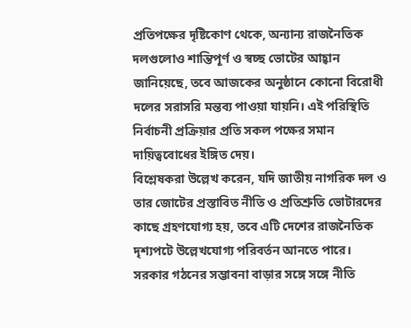প্রতিপক্ষের দৃষ্টিকোণ থেকে, অন্যান্য রাজনৈতিক দলগুলোও শান্তিপূর্ণ ও স্বচ্ছ ভোটের আহ্বান জানিয়েছে, তবে আজকের অনুষ্ঠানে কোনো বিরোধী দলের সরাসরি মন্তব্য পাওয়া যায়নি। এই পরিস্থিতি নির্বাচনী প্রক্রিয়ার প্রতি সকল পক্ষের সমান দায়িত্ববোধের ইঙ্গিত দেয়।
বিশ্লেষকরা উল্লেখ করেন, যদি জাতীয় নাগরিক দল ও তার জোটের প্রস্তাবিত নীতি ও প্রতিশ্রুতি ভোটারদের কাছে গ্রহণযোগ্য হয়, তবে এটি দেশের রাজনৈতিক দৃশ্যপটে উল্লেখযোগ্য পরিবর্তন আনতে পারে। সরকার গঠনের সম্ভাবনা বাড়ার সঙ্গে সঙ্গে নীতি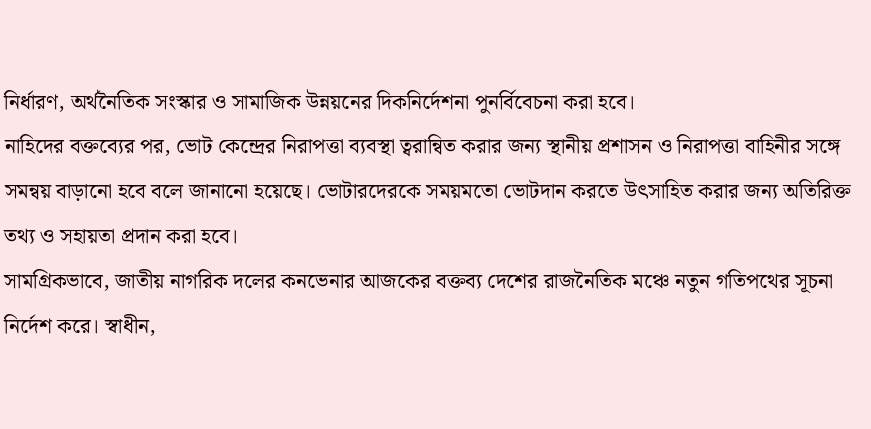নির্ধারণ, অর্থনৈতিক সংস্কার ও সামাজিক উন্নয়নের দিকনির্দেশনা পুনর্বিবেচনা করা হবে।
নাহিদের বক্তব্যের পর, ভোট কেন্দ্রের নিরাপত্তা ব্যবস্থা ত্বরান্বিত করার জন্য স্থানীয় প্রশাসন ও নিরাপত্তা বাহিনীর সঙ্গে সমন্বয় বাড়ানো হবে বলে জানানো হয়েছে। ভোটারদেরকে সময়মতো ভোটদান করতে উৎসাহিত করার জন্য অতিরিক্ত তথ্য ও সহায়তা প্রদান করা হবে।
সামগ্রিকভাবে, জাতীয় নাগরিক দলের কনভেনার আজকের বক্তব্য দেশের রাজনৈতিক মঞ্চে নতুন গতিপথের সূচনা নির্দেশ করে। স্বাধীন,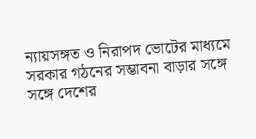ন্যায়সঙ্গত ও নিরাপদ ভোটের মাধ্যমে সরকার গঠনের সম্ভাবনা বাড়ার সঙ্গে সঙ্গে দেশের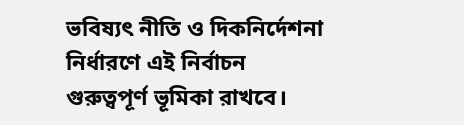ভবিষ্যৎ নীতি ও দিকনির্দেশনা নির্ধারণে এই নির্বাচন গুরুত্বপূর্ণ ভূমিকা রাখবে।